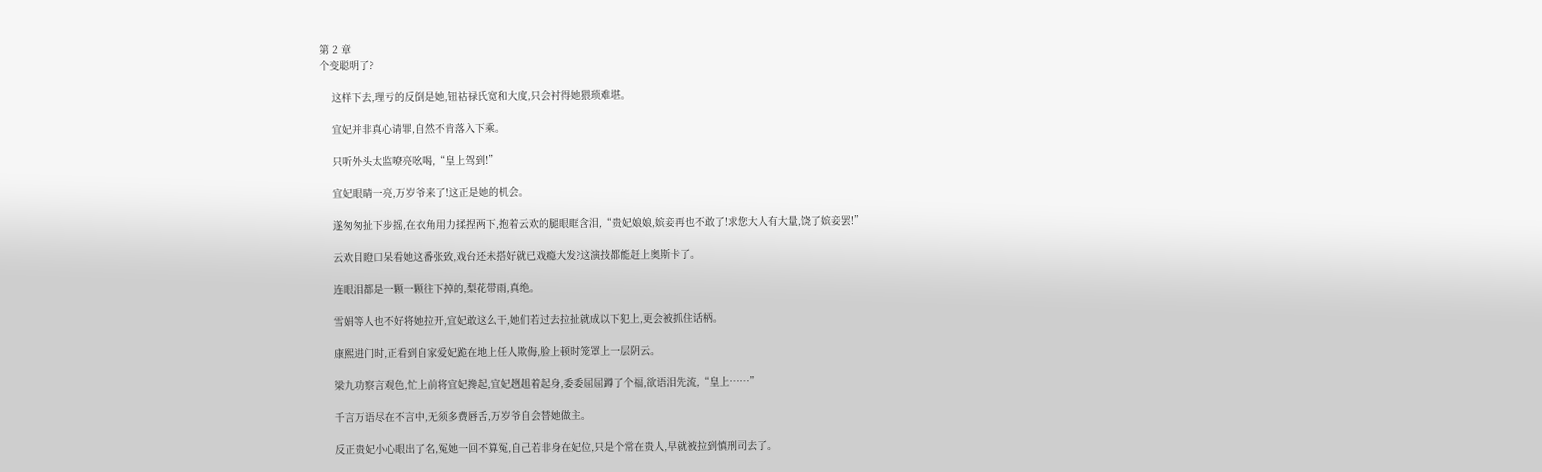第 2 章
个变聪明了?

    这样下去,理亏的反倒是她,钮祜禄氏宽和大度,只会衬得她猥琐难堪。

    宜妃并非真心请罪,自然不肯落入下乘。

    只听外头太监嘹亮吆喝,“皇上驾到!”

    宜妃眼睛一亮,万岁爷来了!这正是她的机会。

    遂匆匆扯下步摇,在衣角用力揉捏两下,抱着云欢的腿眼眶含泪,“贵妃娘娘,嫔妾再也不敢了!求您大人有大量,饶了嫔妾罢!”

    云欢目瞪口呆看她这番张致,戏台还未搭好就已戏瘾大发?这演技都能赶上奥斯卡了。

    连眼泪都是一颗一颗往下掉的,梨花带雨,真绝。

    雪娟等人也不好将她拉开,宜妃敢这么干,她们若过去拉扯就成以下犯上,更会被抓住话柄。

    康熙进门时,正看到自家爱妃跪在地上任人欺侮,脸上顿时笼罩上一层阴云。

    梁九功察言观色,忙上前将宜妃搀起,宜妃趔趄着起身,委委屈屈蹲了个福,欲语泪先流,“皇上……”

    千言万语尽在不言中,无须多费唇舌,万岁爷自会替她做主。

    反正贵妃小心眼出了名,冤她一回不算冤,自己若非身在妃位,只是个常在贵人,早就被拉到慎刑司去了。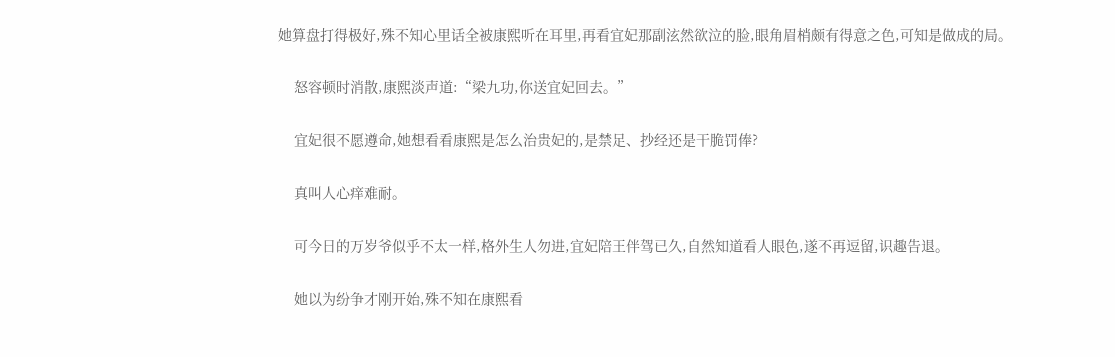她算盘打得极好,殊不知心里话全被康熙听在耳里,再看宜妃那副泫然欲泣的脸,眼角眉梢颇有得意之色,可知是做成的局。

    怒容顿时消散,康熙淡声道:“梁九功,你送宜妃回去。”

    宜妃很不愿遵命,她想看看康熙是怎么治贵妃的,是禁足、抄经还是干脆罚俸?

    真叫人心痒难耐。

    可今日的万岁爷似乎不太一样,格外生人勿进,宜妃陪王伴驾已久,自然知道看人眼色,遂不再逗留,识趣告退。

    她以为纷争才刚开始,殊不知在康熙看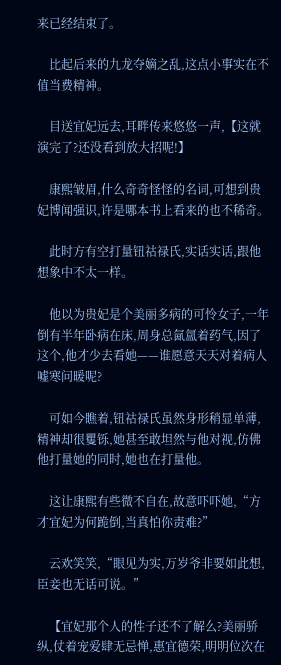来已经结束了。

    比起后来的九龙夺嫡之乱,这点小事实在不值当费精神。

    目送宜妃远去,耳畔传来悠悠一声,【这就演完了?还没看到放大招呢!】

    康熙皱眉,什么奇奇怪怪的名词,可想到贵妃博闻强识,许是哪本书上看来的也不稀奇。

    此时方有空打量钮祜禄氏,实话实话,跟他想象中不太一样。

    他以为贵妃是个美丽多病的可怜女子,一年倒有半年卧病在床,周身总氤氲着药气,因了这个,他才少去看她——谁愿意天天对着病人嘘寒问暖呢?

    可如今瞧着,钮祜禄氏虽然身形稍显单薄,精神却很矍铄,她甚至敢坦然与他对视,仿佛他打量她的同时,她也在打量他。

    这让康熙有些微不自在,故意吓吓她,“方才宜妃为何跪倒,当真怕你责难?”

    云欢笑笑,“眼见为实,万岁爷非要如此想,臣妾也无话可说。”

    【宜妃那个人的性子还不了解么?美丽骄纵,仗着宠爱肆无忌惮,惠宜德荣,明明位次在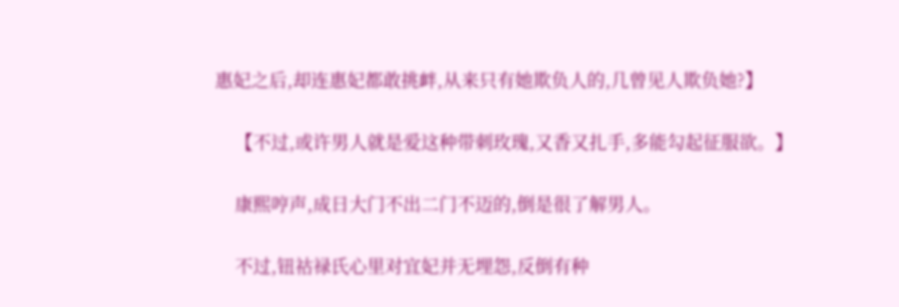惠妃之后,却连惠妃都敢挑衅,从来只有她欺负人的,几曾见人欺负她?】

    【不过,或许男人就是爱这种带刺玫瑰,又香又扎手,多能勾起征服欲。】

    康熙哼声,成日大门不出二门不迈的,倒是很了解男人。

    不过,钮祜禄氏心里对宜妃并无埋怨,反倒有种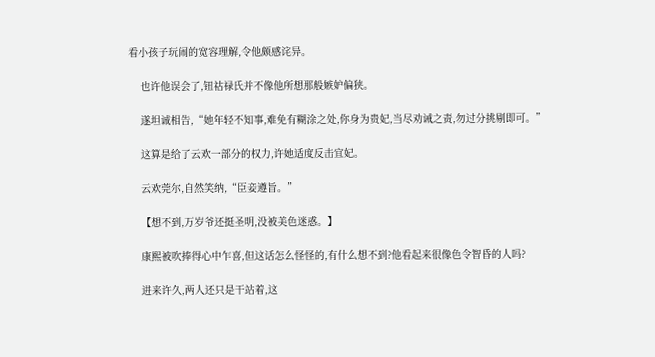看小孩子玩闹的宽容理解,令他颇感诧异。

    也许他误会了,钮祜禄氏并不像他所想那般嫉妒偏狭。

    遂坦诚相告,“她年轻不知事,难免有糊涂之处,你身为贵妃,当尽劝诫之责,勿过分挑剔即可。”

    这算是给了云欢一部分的权力,许她适度反击宜妃。

    云欢莞尔,自然笑纳,“臣妾遵旨。”

    【想不到,万岁爷还挺圣明,没被美色迷惑。】

    康熙被吹捧得心中乍喜,但这话怎么怪怪的,有什么想不到?他看起来很像色令智昏的人吗?

    进来许久,两人还只是干站着,这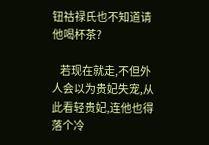钮祜禄氏也不知道请他喝杯茶?

    若现在就走,不但外人会以为贵妃失宠,从此看轻贵妃,连他也得落个冷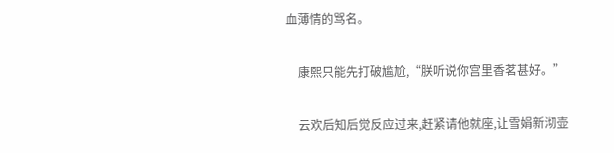血薄情的骂名。

    康熙只能先打破尴尬,“朕听说你宫里香茗甚好。”

    云欢后知后觉反应过来,赶紧请他就座,让雪娟新沏壶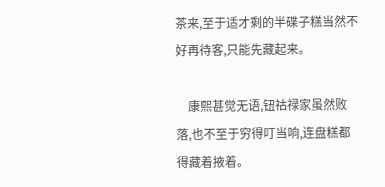茶来,至于适才剩的半碟子糕当然不好再待客,只能先藏起来。

    康熙甚觉无语,钮祜禄家虽然败落,也不至于穷得叮当响,连盘糕都得藏着掖着。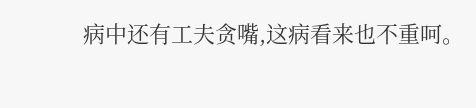病中还有工夫贪嘴,这病看来也不重呵。